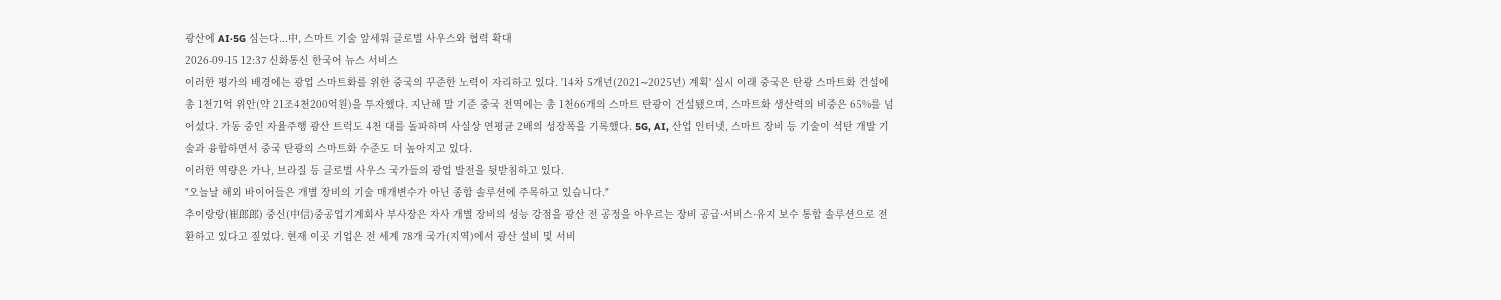광산에 AI·5G 심는다...中, 스마트 기술 앞세워 글로벌 사우스와 협력 확대
2026-09-15 12:37 신화통신 한국어 뉴스 서비스
이러한 평가의 배경에는 광업 스마트화를 위한 중국의 꾸준한 노력이 자리하고 있다. '14차 5개년(2021∼2025년) 계획' 실시 이래 중국은 탄광 스마트화 건설에 총 1천71억 위안(약 21조4천200억원)을 투자했다. 지난해 말 기준 중국 전역에는 총 1천66개의 스마트 탄광이 건설됐으며, 스마트화 생산력의 비중은 65%를 넘어섰다. 가동 중인 자율주행 광산 트럭도 4천 대를 돌파하며 사실상 연평균 2배의 성장폭을 기록했다. 5G, AI, 산업 인터넷, 스마트 장비 등 기술이 석탄 개발 기술과 융합하면서 중국 탄광의 스마트화 수준도 더 높아지고 있다.
이러한 역량은 가나, 브라질 등 글로벌 사우스 국가들의 광업 발전을 뒷받침하고 있다.
"오늘날 해외 바이어들은 개별 장비의 기술 매개변수가 아닌 종합 솔루션에 주목하고 있습니다."
추이랑랑(崔郎郎) 중신(中信)중공업기계회사 부사장은 자사 개별 장비의 성능 강점을 광산 전 공정을 아우르는 장비 공급·서비스·유지 보수 통합 솔루션으로 전환하고 있다고 짚었다. 현재 이곳 기업은 전 세계 78개 국가(지역)에서 광산 설비 및 서비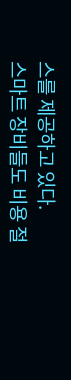스를 제공하고 있다.
스마트 장비들도 비용 절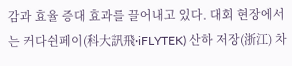감과 효율 증대 효과를 끌어내고 있다. 대회 현장에서는 커다쉰페이(科大訊飛∙iFLYTEK) 산하 저장(浙江) 차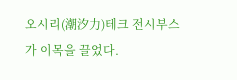오시리(潮汐力)테크 전시부스가 이목을 끌었다.